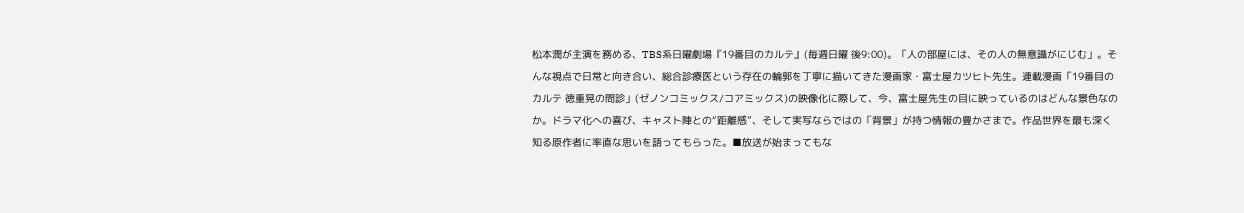松本潤が主演を務める、TBS系日曜劇場『19番目のカルテ』(毎週日曜 後9:00)。「人の部屋には、その人の無意識がにじむ」。そんな視点で日常と向き合い、総合診療医という存在の輪郭を丁寧に描いてきた漫画家・富士屋カツヒト先生。連載漫画「19番目のカルテ 徳重晃の問診」(ゼノンコミックス/コアミックス)の映像化に際して、今、富士屋先生の目に映っているのはどんな景色なのか。ドラマ化への喜び、キャスト陣との“距離感”、そして実写ならではの「背景」が持つ情報の豊かさまで。作品世界を最も深く知る原作者に率直な思いを語ってもらった。■放送が始まってもな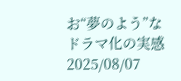お“夢のよう”なドラマ化の実感
2025/08/07